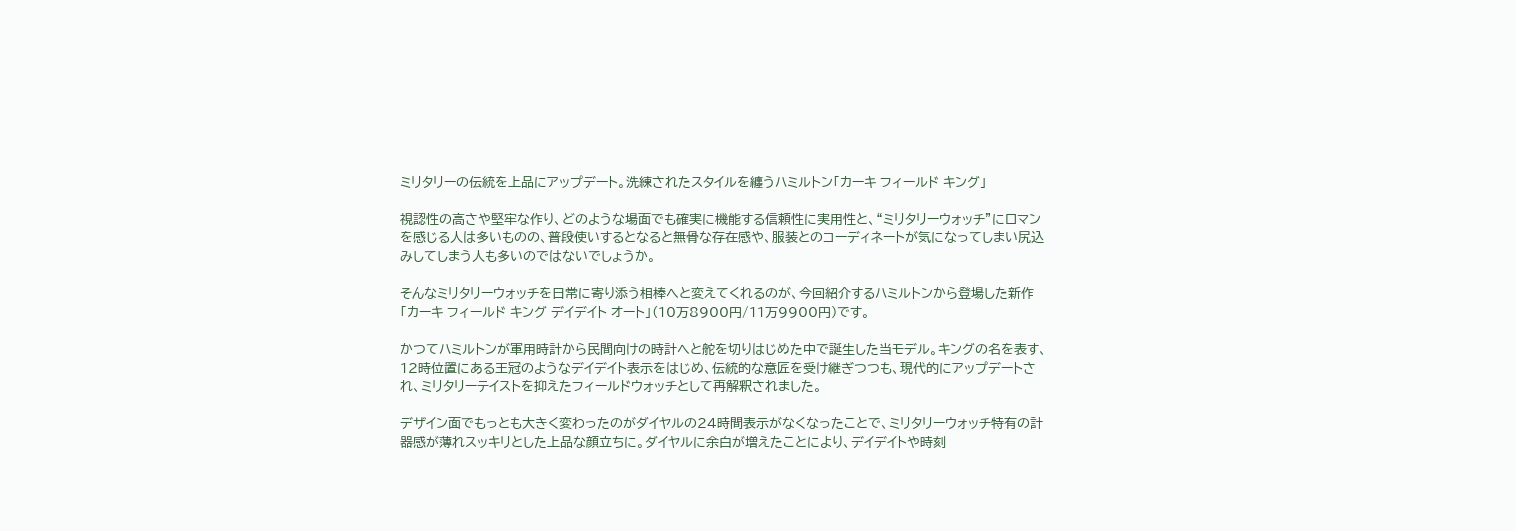ミリタリーの伝統を上品にアップデート。洗練されたスタイルを纏うハミルトン「カーキ フィールド キング」

視認性の高さや堅牢な作り、どのような場面でも確実に機能する信頼性に実用性と、“ミリタリーウォッチ”にロマンを感じる人は多いものの、普段使いするとなると無骨な存在感や、服装とのコーディネートが気になってしまい尻込みしてしまう人も多いのではないでしょうか。

そんなミリタリーウォッチを日常に寄り添う相棒へと変えてくれるのが、今回紹介するハミルトンから登場した新作「カーキ フィールド キング デイデイト オート」(10万8900円/11万9900円)です。

かつてハミルトンが軍用時計から民間向けの時計へと舵を切りはじめた中で誕生した当モデル。キングの名を表す、12時位置にある王冠のようなデイデイト表示をはじめ、伝統的な意匠を受け継ぎつつも、現代的にアップデートされ、ミリタリーテイストを抑えたフィールドウォッチとして再解釈されました。

デザイン面でもっとも大きく変わったのがダイヤルの24時間表示がなくなったことで、ミリタリーウォッチ特有の計器感が薄れスッキリとした上品な顔立ちに。ダイヤルに余白が増えたことにより、デイデイトや時刻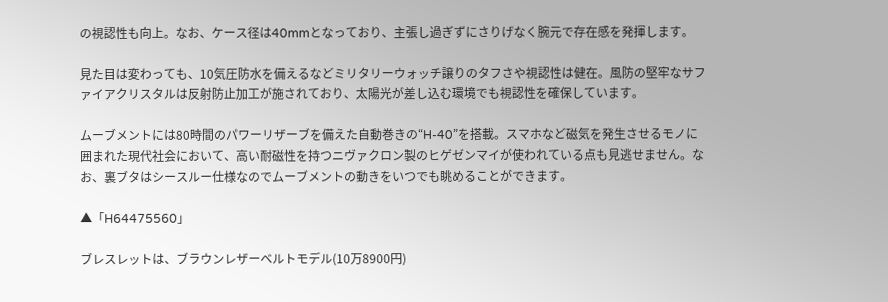の視認性も向上。なお、ケース径は40mmとなっており、主張し過ぎずにさりげなく腕元で存在感を発揮します。

見た目は変わっても、10気圧防水を備えるなどミリタリーウォッチ譲りのタフさや視認性は健在。風防の堅牢なサファイアクリスタルは反射防止加工が施されており、太陽光が差し込む環境でも視認性を確保しています。

ムーブメントには80時間のパワーリザーブを備えた自動巻きの“H-40”を搭載。スマホなど磁気を発生させるモノに囲まれた現代社会において、高い耐磁性を持つニヴァクロン製のヒゲゼンマイが使われている点も見逃せません。なお、裏ブタはシースルー仕様なのでムーブメントの動きをいつでも眺めることができます。

▲「H64475560」

ブレスレットは、ブラウンレザーベルトモデル(10万8900円)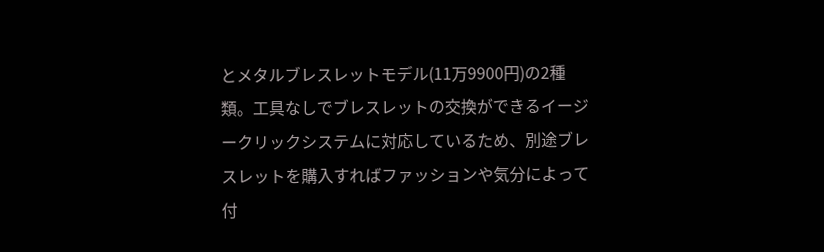とメタルブレスレットモデル(11万9900円)の2種類。工具なしでブレスレットの交換ができるイージークリックシステムに対応しているため、別途ブレスレットを購入すればファッションや気分によって付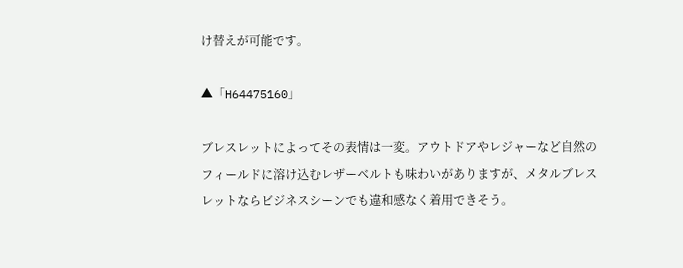け替えが可能です。

▲「H64475160」

ブレスレットによってその表情は一変。アウトドアやレジャーなど自然のフィールドに溶け込むレザーベルトも味わいがありますが、メタルブレスレットならビジネスシーンでも違和感なく着用できそう。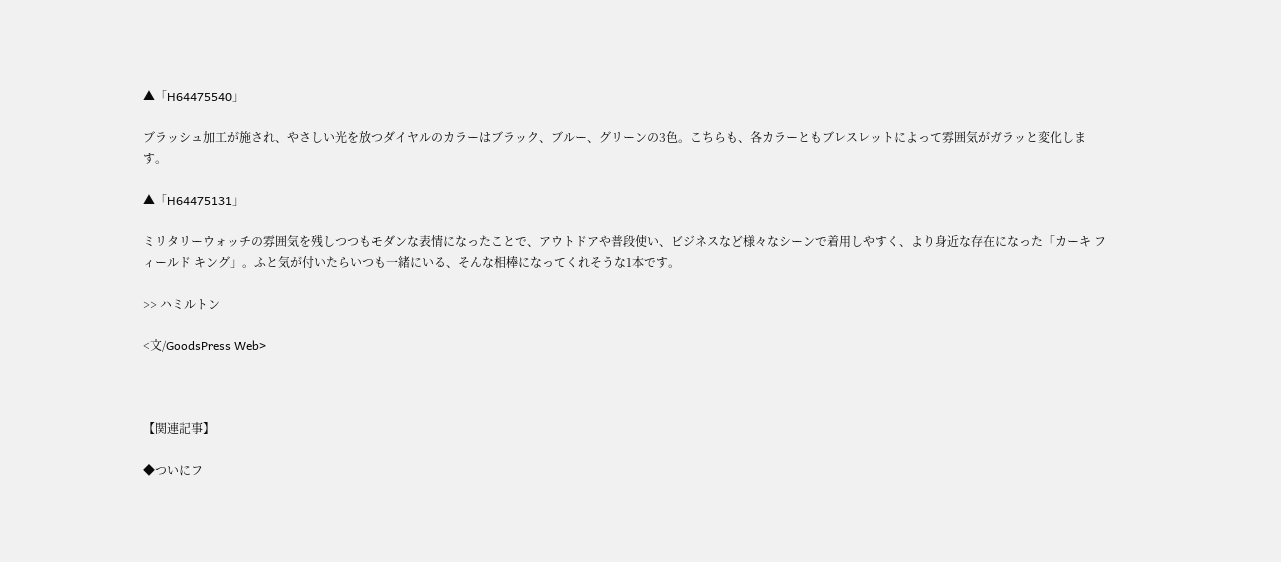▲「H64475540」

ブラッシュ加工が施され、やさしい光を放つダイヤルのカラーはブラック、ブルー、グリーンの3色。こちらも、各カラーともブレスレットによって雰囲気がガラッと変化します。

▲「H64475131」

ミリタリーウォッチの雰囲気を残しつつもモダンな表情になったことで、アウトドアや普段使い、ビジネスなど様々なシーンで着用しやすく、より身近な存在になった「カーキ フィールド キング」。ふと気が付いたらいつも一緒にいる、そんな相棒になってくれそうな1本です。

>> ハミルトン

<文/GoodsPress Web>



【関連記事】

◆ついにフ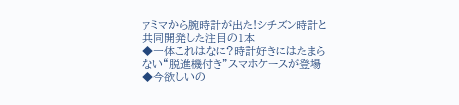ァミマから腕時計が出た!シチズン時計と共同開発した注目の1本
◆一体これはなに?時計好きにはたまらない“脱進機付き”スマホケースが登場
◆今欲しいの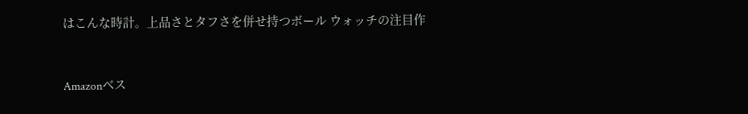はこんな時計。上品さとタフさを併せ持つボール ウォッチの注目作


Amazonベス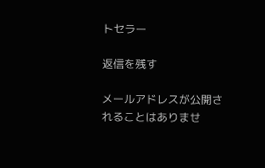トセラー

返信を残す

メールアドレスが公開されることはありませ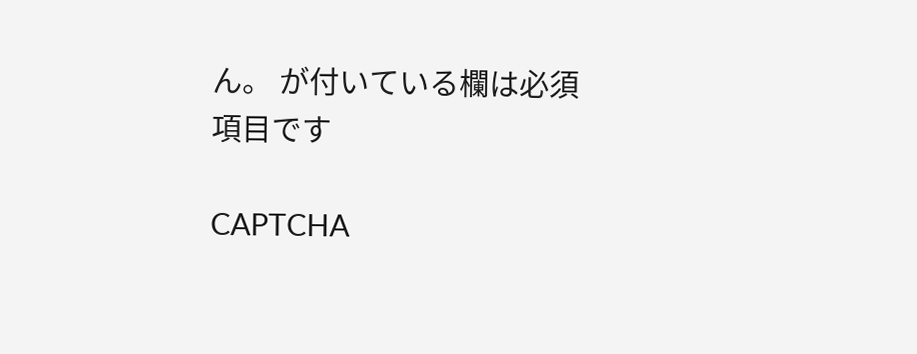ん。 が付いている欄は必須項目です

CAPTCHA